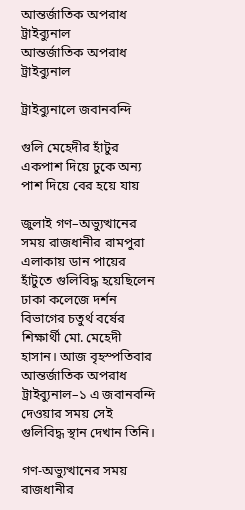আন্তর্জাতিক অপরাধ ট্রাইব্যুনাল
আন্তর্জাতিক অপরাধ ট্রাইব্যুনাল

ট্রাইব্যুনালে জবানবন্দি

গুলি মেহেদীর হাঁটুর একপাশ দিয়ে ঢুকে অন্য পাশ দিয়ে বের হয়ে যায়

জুলাই গণ–অভ্যুত্থানের সময় রাজধানীর রামপুরা এলাকায় ডান পায়ের হাঁটুতে গুলিবিদ্ধ হয়েছিলেন ঢাকা কলেজে দর্শন বিভাগের চতুর্থ বর্ষের শিক্ষার্থী মো. মেহেদী হাসান। আজ বৃহস্পতিবার আন্তর্জাতিক অপরাধ ট্রাইব্যুনাল–১ এ জবানবন্দি দেওয়ার সময় সেই গুলিবিদ্ধ স্থান দেখান তিনি।

গণ-অভ্যুত্থানের সময় রাজধানীর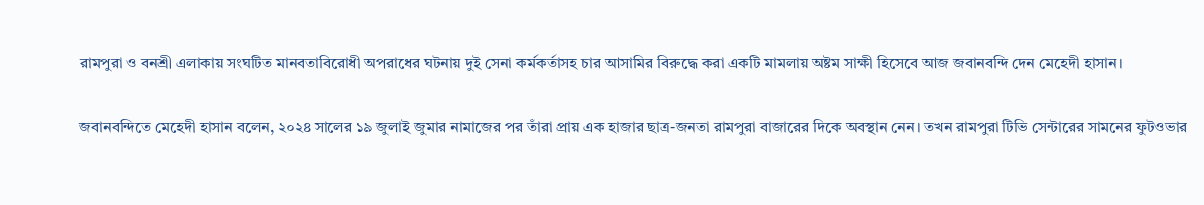রামপুরা ও বনশ্রী এলাকায় সংঘটিত মানবতাবিরোধী অপরাধের ঘটনায় দুই সেনা কর্মকর্তাসহ চার আসামির বিরুদ্ধে করা একটি মামলায় অষ্টম সাক্ষী হিসেবে আজ জবানবন্দি দেন মেহেদী হাসান।

জবানবন্দিতে মেহেদী হাসান বলেন, ২০২৪ সালের ১৯ জুলাই জুমার নামাজের পর তাঁরা প্রায় এক হাজার ছাত্র-জনতা রামপুরা বাজারের দিকে অবস্থান নেন। তখন রামপুরা টিভি সেন্টারের সামনের ফুটওভার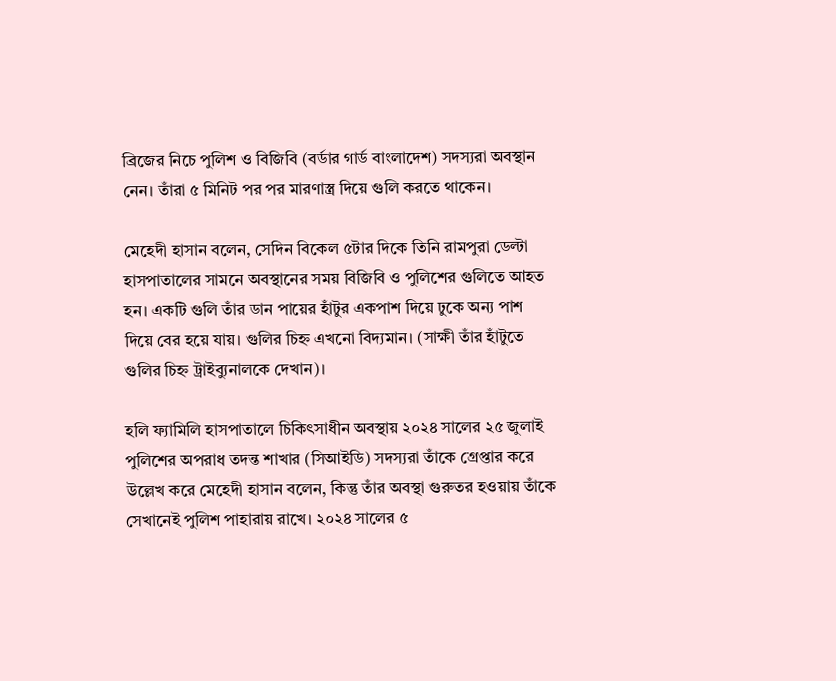ব্রিজের নিচে পুলিশ ও বিজিবি (বর্ডার গার্ড বাংলাদেশ) সদস্যরা অবস্থান নেন। তাঁরা ৫ মিনিট পর পর মারণাস্ত্র দিয়ে গুলি করতে থাকেন।

মেহেদী হাসান বলেন, সেদিন বিকেল ৫টার দিকে তিনি রামপুরা ডেল্টা হাসপাতালের সামনে অবস্থানের সময় বিজিবি ও পুলিশের গুলিতে আহত হন। একটি গুলি তাঁর ডান পায়ের হাঁটুর একপাশ দিয়ে ঢুকে অন্য পাশ দিয়ে বের হয়ে যায়। গুলির চিহ্ন এখনো বিদ্যমান। (সাক্ষী তাঁর হাঁটুতে গুলির চিহ্ন ট্রাইব্যুনালকে দেখান)।

হলি ফ্যামিলি হাসপাতালে চিকিৎসাধীন অবস্থায় ২০২৪ সালের ২৫ জুলাই পুলিশের অপরাধ তদন্ত শাখার (সিআইডি) সদস্যরা তাঁকে গ্রেপ্তার করে উল্লেখ করে মেহেদী হাসান বলেন, কিন্তু তাঁর অবস্থা গুরুতর হওয়ায় তাঁকে সেখানেই পুলিশ পাহারায় রাখে। ২০২৪ সালের ৫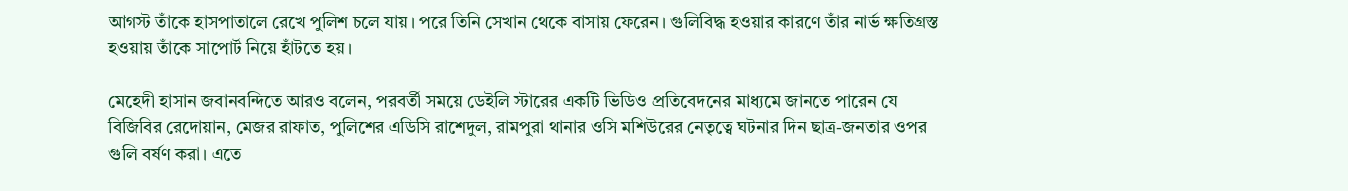আগস্ট তাঁকে হাসপাতালে রেখে পুলিশ চলে যায়। পরে তিনি সেখান থেকে বাসায় ফেরেন। গুলিবিদ্ধ হওয়ার কারণে তাঁর নার্ভ ক্ষতিগ্রস্ত হওয়ায় তাঁকে সাপোর্ট নিয়ে হাঁটতে হয়।

মেহেদী হাসান জবানবন্দিতে আরও বলেন, পরবর্তী সময়ে ডেইলি স্টারের একটি ভিডিও প্রতিবেদনের মাধ্যমে জানতে পারেন যে বিজিবির রেদোয়ান, মেজর রাফাত, পুলিশের এডিসি রাশেদুল, রামপুরা থানার ওসি মশিউরের নেতৃত্বে ঘটনার দিন ছাত্র-জনতার ওপর গুলি বর্ষণ করা। এতে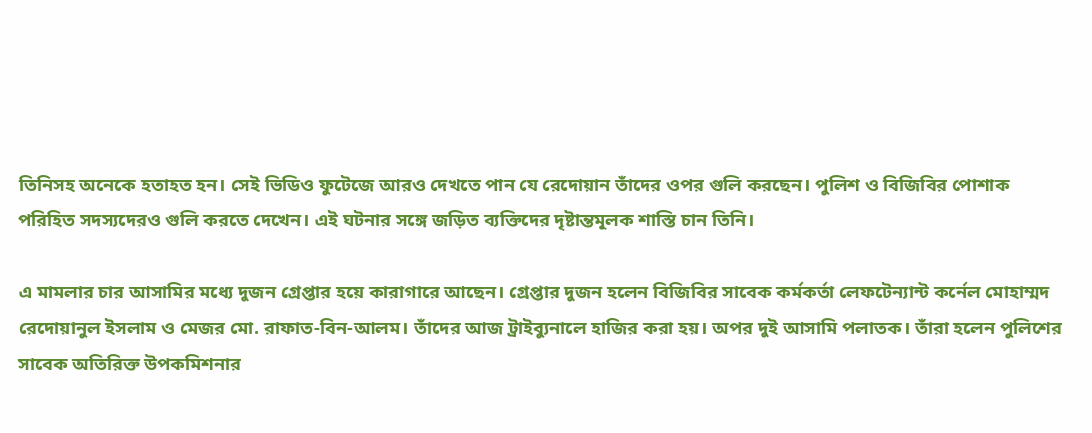তিনিসহ অনেকে হতাহত হন। সেই ভিডিও ফুটেজে আরও দেখতে পান যে রেদোয়ান তাঁদের ওপর গুলি করছেন। পুলিশ ও বিজিবির পোশাক পরিহিত সদস্যদেরও গুলি করতে দেখেন। এই ঘটনার সঙ্গে জড়িত ব্যক্তিদের দৃষ্টান্তমূলক শাস্তি চান তিনি।

এ মামলার চার আসামির মধ্যে দুজন গ্রেপ্তার হয়ে কারাগারে আছেন। গ্রেপ্তার দুজন হলেন বিজিবির সাবেক কর্মকর্তা লেফটেন্যান্ট কর্নেল মোহাম্মদ রেদোয়ানুল ইসলাম ও মেজর মো. রাফাত-বিন-আলম। তাঁদের আজ ট্রাইব্যুনালে হাজির করা হয়। অপর দুই আসামি পলাতক। তাঁরা হলেন পুলিশের সাবেক অতিরিক্ত উপকমিশনার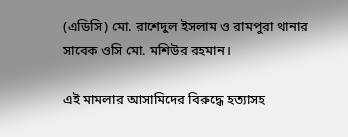(এডিসি) মো. রাশেদুল ইসলাম ও রামপুরা থানার সাবেক ওসি মো. মশিউর রহমান।

এই মামলার আসামিদের বিরুদ্ধে হত্যাসহ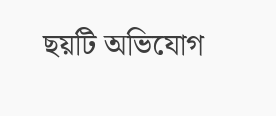ছয়টি অভিযোগ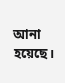আনা হয়েছে।